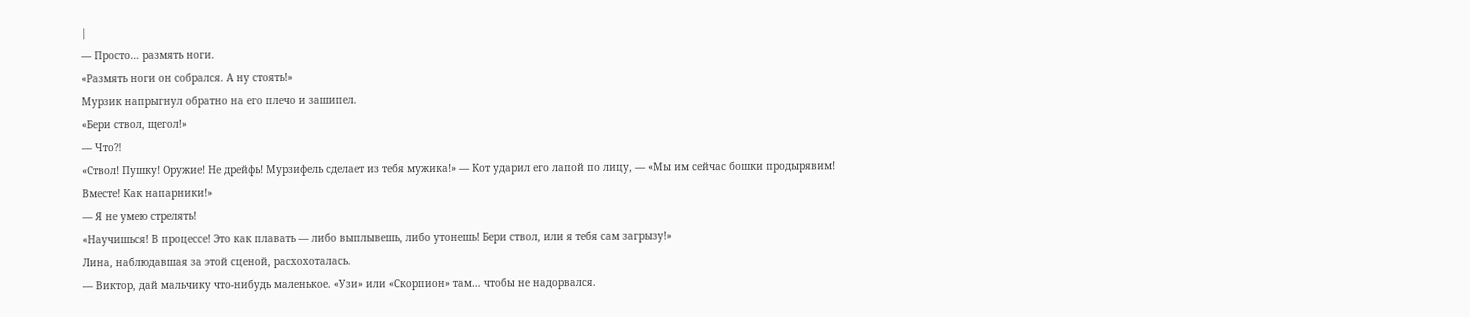|
— Просто… размять ноги.
«Размять ноги он собрался. А ну стоять!»
Мурзик напрыгнул обратно на его плечо и зашипел.
«Бери ствол, щегол!»
— Что⁈
«Ствол! Пушку! Оружие! Не дрейфь! Мурзифель сделает из тебя мужика!» — Кот ударил его лапой по лицу, — «Мы им сейчас бошки продырявим! Вместе! Как напарники!»
— Я не умею стрелять!
«Научишься! В процессе! Это как плавать — либо выплывешь, либо утонешь! Бери ствол, или я тебя сам загрызу!»
Лина, наблюдавшая за этой сценой, расхохоталась.
— Виктор, дай мальчику что-нибудь маленькое. «Узи» или «Скорпион» там… чтобы не надорвался.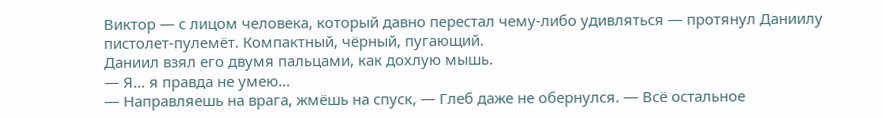Виктор — с лицом человека, который давно перестал чему-либо удивляться — протянул Даниилу пистолет-пулемёт. Компактный, чёрный, пугающий.
Даниил взял его двумя пальцами, как дохлую мышь.
— Я… я правда не умею…
— Направляешь на врага, жмёшь на спуск, — Глеб даже не обернулся. — Всё остальное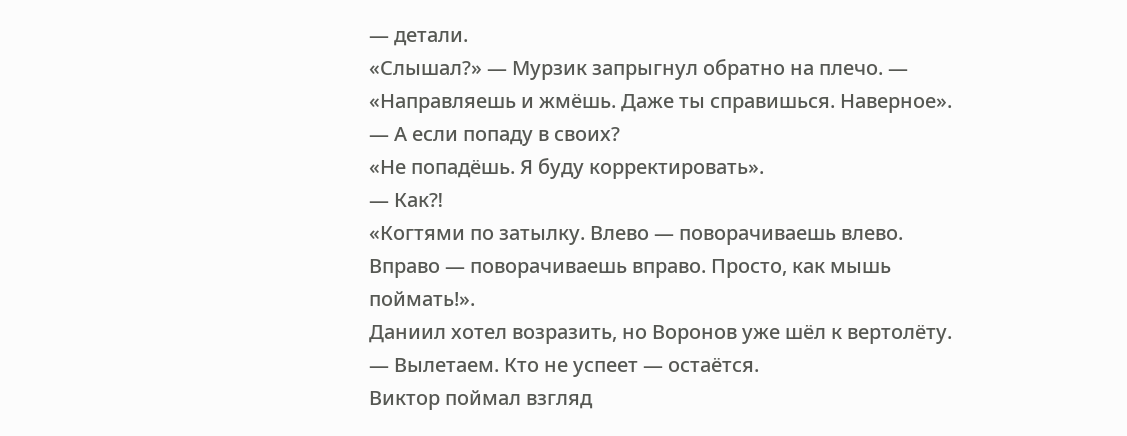— детали.
«Слышал?» — Мурзик запрыгнул обратно на плечо. — «Направляешь и жмёшь. Даже ты справишься. Наверное».
— А если попаду в своих?
«Не попадёшь. Я буду корректировать».
— Как⁈
«Когтями по затылку. Влево — поворачиваешь влево. Вправо — поворачиваешь вправо. Просто, как мышь поймать!».
Даниил хотел возразить, но Воронов уже шёл к вертолёту.
— Вылетаем. Кто не успеет — остаётся.
Виктор поймал взгляд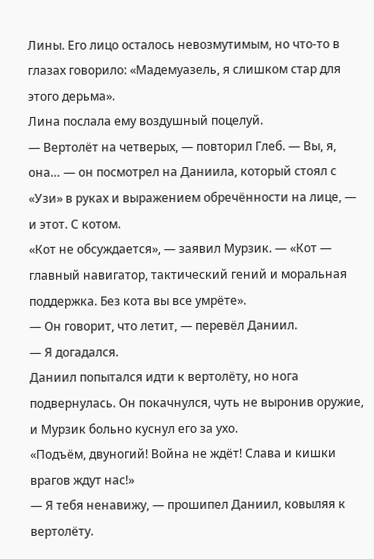Лины. Его лицо осталось невозмутимым, но что-то в глазах говорило: «Мадемуазель, я слишком стар для этого дерьма».
Лина послала ему воздушный поцелуй.
— Вертолёт на четверых, — повторил Глеб. — Вы, я, она… — он посмотрел на Даниила, который стоял с «Узи» в руках и выражением обречённости на лице, — и этот. С котом.
«Кот не обсуждается», — заявил Мурзик. — «Кот — главный навигатор, тактический гений и моральная поддержка. Без кота вы все умрёте».
— Он говорит, что летит, — перевёл Даниил.
— Я догадался.
Даниил попытался идти к вертолёту, но нога подвернулась. Он покачнулся, чуть не выронив оружие, и Мурзик больно куснул его за ухо.
«Подъём, двуногий! Война не ждёт! Слава и кишки врагов ждут нас!»
— Я тебя ненавижу, — прошипел Даниил, ковыляя к вертолёту.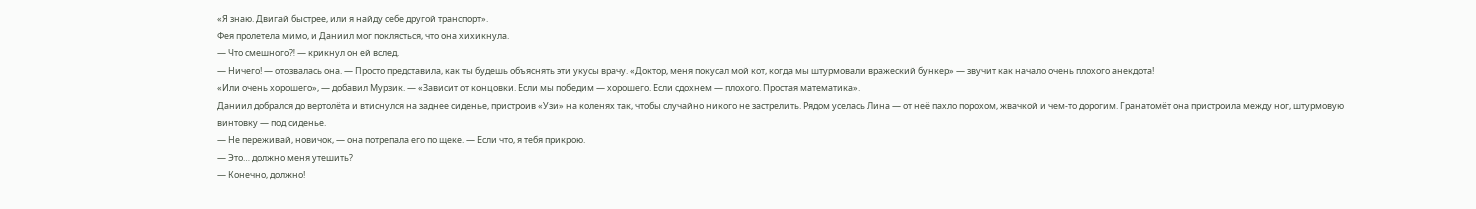«Я знаю. Двигай быстрее, или я найду себе другой транспорт».
Фея пролетела мимо, и Даниил мог поклясться, что она хихикнула.
— Что смешного⁈ — крикнул он ей вслед.
— Ничего! — отозвалась она. — Просто представила, как ты будешь объяснять эти укусы врачу. «Доктор, меня покусал мой кот, когда мы штурмовали вражеский бункер» — звучит как начало очень плохого анекдота!
«Или очень хорошего», — добавил Мурзик. — «Зависит от концовки. Если мы победим — хорошего. Если сдохнем — плохого. Простая математика».
Даниил добрался до вертолёта и втиснулся на заднее сиденье, пристроив «Узи» на коленях так, чтобы случайно никого не застрелить. Рядом уселась Лина — от неё пахло порохом, жвачкой и чем-то дорогим. Гранатомёт она пристроила между ног, штурмовую винтовку — под сиденье.
— Не переживай, новичок, — она потрепала его по щеке. — Если что, я тебя прикрою.
— Это… должно меня утешить?
— Конечно, должно!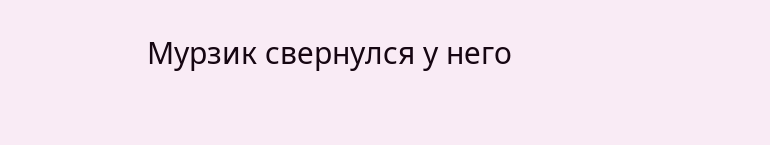Мурзик свернулся у него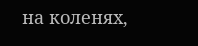на коленях,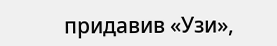придавив «Узи»,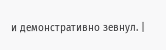и демонстративно зевнул. |